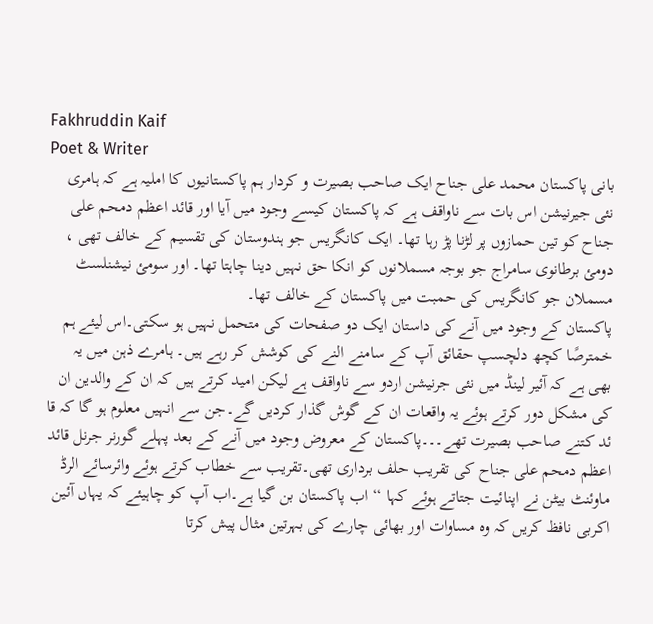Fakhruddin Kaif
Poet & Writer
بانی پاکستان محمد علی جناح ایک صاحب بصیرت و کردار ہم پاکستانیوں کا املیہ ہے کہ ہامری نئی جیرنیشن اس بات سے ناواقف ہے کہ پاکستان کیسے وجود میں آیا اور قائد اعظم دمحم علی جناح کو تین حمازوں پر لڑنا پڑ رہا تھا۔ ایک کانگریس جو ہندوستان کی تقسیم کے خالف تھی ، دومئ برطانوی سامراج جو بوجہ مسملانوں کو انکا حق نہیں دینا چاہتا تھا۔ اور سومئ نیشنلسٹ مسملان جو کانگریس کی حمبت میں پاکستان کے خالف تھا۔
پاکستان کے وجود میں آنے کی داستان ایک دو صفحات کی متحمل نہیں ہو سکتی۔اس لیئے ہم خمترصًا کچھ دلچسپ حقائق آپ کے سامنے النے کی کوشش کر رہے ہیں۔ ہامرے ذہن میں یہ بھی ہے کہ آئیر لینڈ میں نئی جرنیشن اردو سے ناواقف ہے لیکن امید کرتے ہیں کہ ان کے والدین ان کی مشکل دور کرتے ہوئے یہ واقعات ان کے گوش گذار کردیں گے۔جن سے انہیں معلوم ہو گا کہ قا ئد کتنے صاحب بصیرت تھے۔۔۔پاکستان کے معروض وجود میں آنے کے بعد پہلے گورنر جرنل قائد اعظم دمحم علی جناح کی تقریب حلف برداری تھی۔تقریب سے خطاب کرتے ہوئے وائرسائے الرڈ ماوئنٹ بیٹن نے اپنائیت جتاتے ہوئے کہا ‘‘ اب پاکستان بن گیا ہے۔اب آپ کو چاہیئے کہ یہاں آئین اکربی نافظ کریں کہ وہ مساوات اور بھائی چارے کی بہرتین مثال پیش کرتا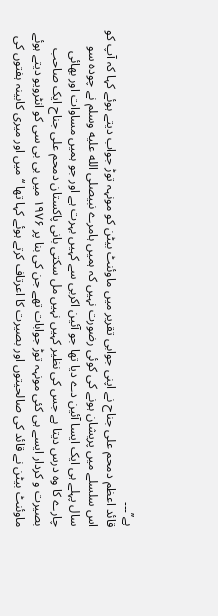ہے’’۔۔۔
قائد اعظم دمحم علی جناح نے اپنی جوابی تقریر میں ماوئنٹ بیٹن کو مونہہ توڑ جواب دیتے ہوئے کہا کہ آپ کو اس سلسلے میں پریشان ہونے کی کوئی رضورت نہیں کہ ہمیں ہامرے نبیصلى الله عليه وسلم نے چودہ سو سال پہلے ہی ایک ایسا آئین دے دیا تھا جو آئین اکربی سے کہیں بہرت ہے اور جو ہمیں مساوات اور بھائی چارے کا وہ درس دیتا ہے جس کی نظیر کہیں نہیں مل سکتی بانی پاکستان دمحم علی جناح ایک صاحب بصیرت و کردار ایسے ہی کئی مونہہ توڑ جوابات تھے جن کی بنا پر ۱۹۷۶ میں بی بی سی کو انٹرویو دیتے ہوئے ماوئنٹ بیٹن نے قائد کی صالحیتوں اور بصیرت کا اعرتاف کرتے ہوئے کہا تھا ‘‘ میں اور میری کابینہ ہفتوں کی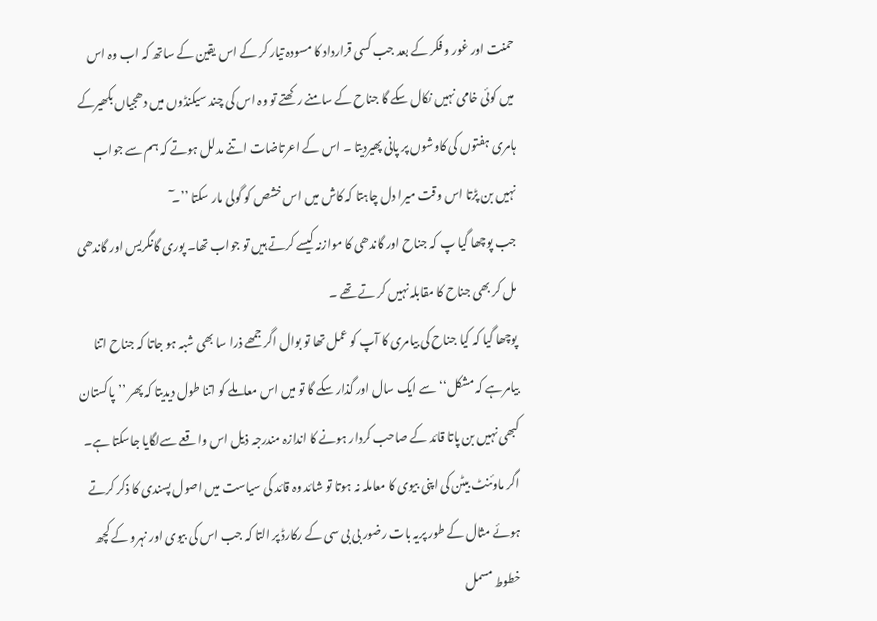حمنت اور غور و فکر کے بعد جب کسی قرارداد کا مسودہ تیار کر کے اس یقین کے ساتھ کہ اب وہ اس میں کوئی خامی نہیں نکال سکے گا جناح کے سامنے رکھتے تو وہ اس کی چند سیکنڈوں میں دھجیاں بکھیرکے ہامری ہفتوں کی کاوشوں پر پانی پھیردیتا ۔ اس کے اعرتاضات اتنے مدلل ہوتے کہ ہم سے جواب نہیں بن پڑتا اس وقت میرا دل چاہتا کہ کاش میں اس خشص کو گولی مار سکتا ’’۔ٓ
جب پوچھا گیا پ کہ جناح اور گاندھی کا موازنہ کیسے کرتے ہیں تو جواب تھا۔ پوری گانگریس اور گاندھی مل کر بھی جناح کا مقابلہ نہیں کر تے تھے ۔
پوچھا گیا کہ کیا جناح کی بیامری کا آپ کو عمل تھا تو بوال اگر جمھے ذرا سا بھی شبہ ہو جاتا کہ جناح اتنا بیامرہے کہ مشکل‘‘ سے ایک سال اور گذار سکے گا تو میں اس معاملے کو اتنا طول دیدیتا کہ پھر ’’پاکستان کبھی نہیں بن پاتا قائد کے صاحب کردار ہونے کا اندازہ مندرجہ ذیل اس واقعے سےلگایا جاسکتا ہے۔ اگر ماوئنٹ بیٹن کی اپنی بیوی کا معاملہ نہ ہوتا تو شائد وہ قائد کی سیاست میں اصول پسندی کا ذکر کرتے ہوئے مثال کے طور پریہ بات رضور بی بی سی کے رکارڈ پر التا کہ جب اس کی بیوی اور نہرو کے کچھ خطوط مسمل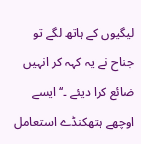لیگیوں کے ہاتھ لگے تو جناح نے یہ کہہ کر انہیں ضائع کرا دیئے ۔‘‘ ایسے اوچھے ہتھکنڈے استعامل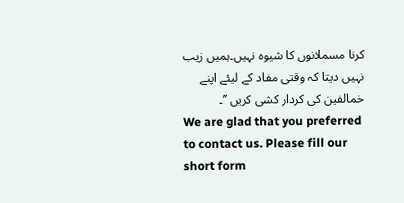کرنا مسملانوں کا شیوہ نہیں۔ہمیں زیب نہیں دیتا کہ وقتی مفاد کے لیئے اپنے خمالفین کی کردار کشی کریں ’’۔
We are glad that you preferred to contact us. Please fill our short form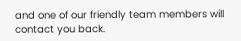and one of our friendly team members will contact you back.